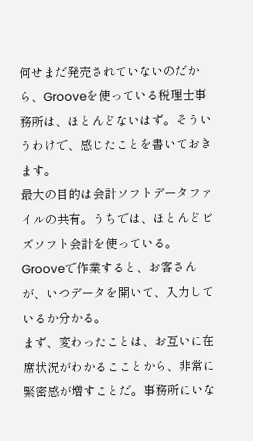何せまだ発売されていないのだから、Grooveを使っている税理士事務所は、ほとんどないはず。そういうわけで、感じたことを書いておきます。
最大の目的は会計ソフトデータファイルの共有。うちでは、ほとんどビズソフト会計を使っている。Grooveで作業すると、お客さんが、いつデータを開いて、入力しているか分かる。
まず、変わったことは、お互いに在席状況がわかるこことから、非常に緊密感が増すことだ。事務所にいな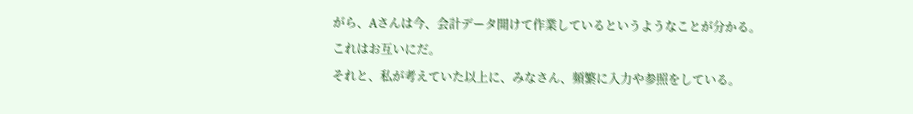がら、Aさんは今、会計データ開けて作業しているというようなことが分かる。これはお互いにだ。
それと、私が考えていた以上に、みなさん、頻繁に入力や参照をしている。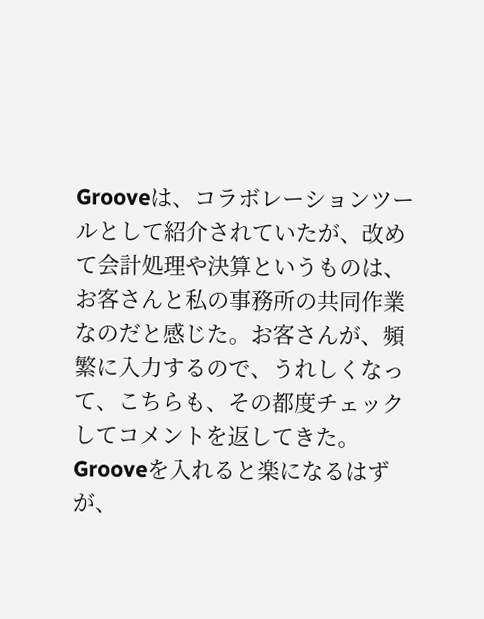Grooveは、コラボレーションツールとして紹介されていたが、改めて会計処理や決算というものは、お客さんと私の事務所の共同作業なのだと感じた。お客さんが、頻繁に入力するので、うれしくなって、こちらも、その都度チェックしてコメントを返してきた。Grooveを入れると楽になるはずが、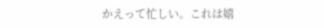かえって忙しい。これは嬉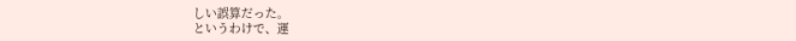しい誤算だった。
というわけで、運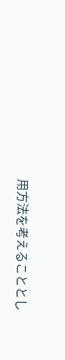用方法を考えることとし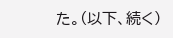た。(以下、続く)